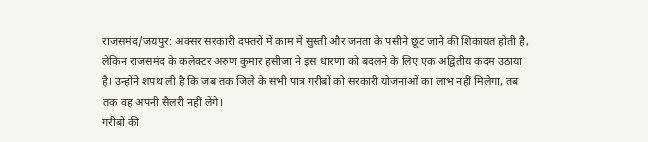राजसमंद/जयपुर: अक्सर सरकारी दफ्तरों में काम में सुस्ती और जनता के पसीने छूट जाने की शिकायत होती है, लेकिन राजसमंद के कलेक्टर अरुण कुमार हसीजा ने इस धारणा को बदलने के लिए एक अद्वितीय कदम उठाया है। उन्होंने शपथ ली है कि जब तक जिले के सभी पात्र गरीबों को सरकारी योजनाओं का लाभ नहीं मिलेगा, तब तक वह अपनी सैलरी नहीं लेंगे।
गरीबों की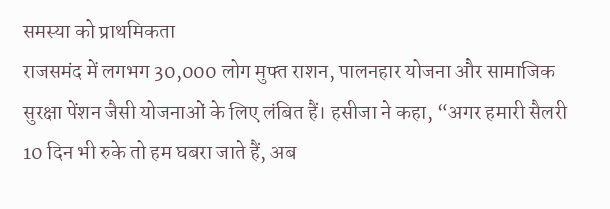समस्या को प्राथमिकता
राजसमंद में लगभग 30,000 लोग मुफ्त राशन, पालनहार योजना और सामाजिक सुरक्षा पेंशन जैसी योजनाओं के लिए लंबित हैं। हसीजा ने कहा, “अगर हमारी सैलरी 10 दिन भी रुके तो हम घबरा जाते हैं, अब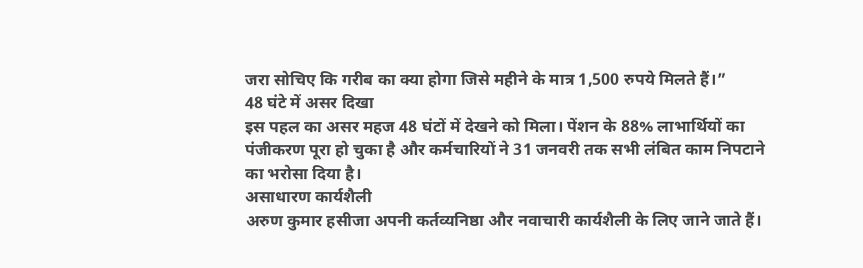जरा सोचिए कि गरीब का क्या होगा जिसे महीने के मात्र 1,500 रुपये मिलते हैं।”
48 घंटे में असर दिखा
इस पहल का असर महज 48 घंटों में देखने को मिला। पेंशन के 88% लाभार्थियों का पंजीकरण पूरा हो चुका है और कर्मचारियों ने 31 जनवरी तक सभी लंबित काम निपटाने का भरोसा दिया है।
असाधारण कार्यशैली
अरुण कुमार हसीजा अपनी कर्तव्यनिष्ठा और नवाचारी कार्यशैली के लिए जाने जाते हैं।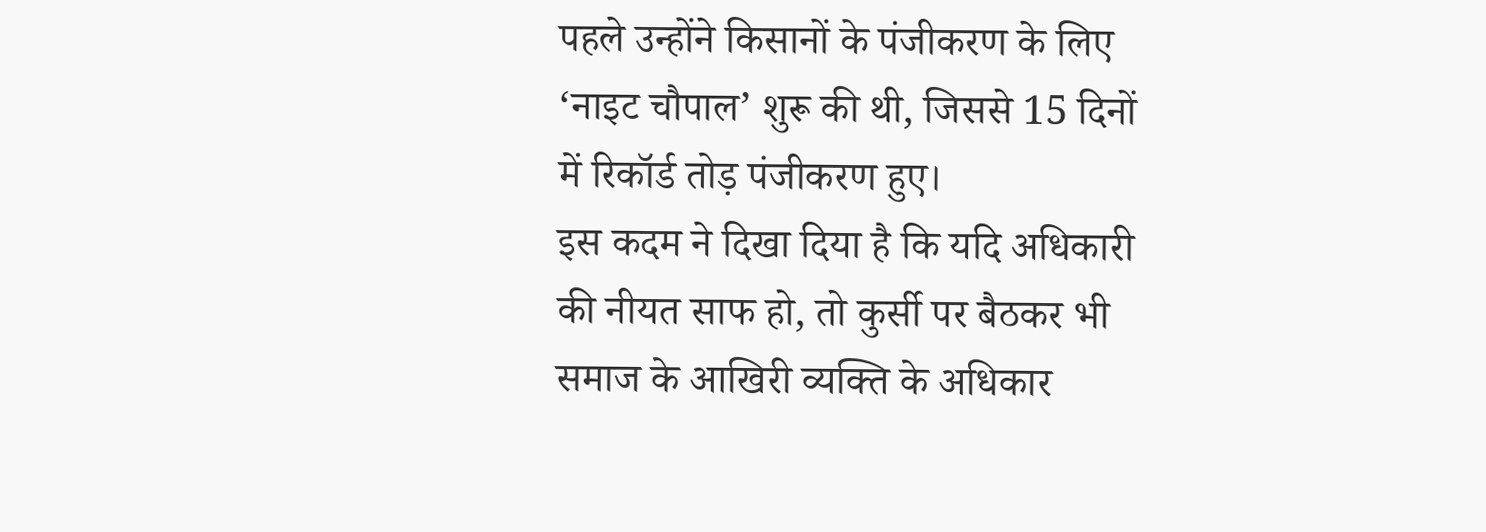पहले उन्होंने किसानों के पंजीकरण के लिए ‘नाइट चौपाल’ शुरू की थी, जिससे 15 दिनों में रिकॉर्ड तोड़ पंजीकरण हुए।
इस कदम ने दिखा दिया है कि यदि अधिकारी की नीयत साफ हो, तो कुर्सी पर बैठकर भी समाज के आखिरी व्यक्ति के अधिकार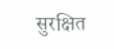सुरक्षित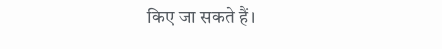किए जा सकते हैं।